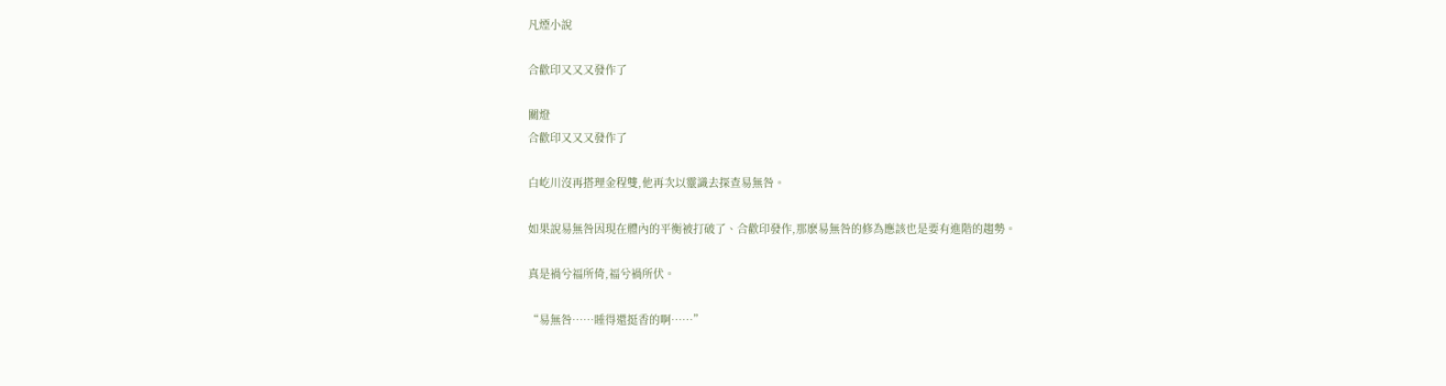凡煙小說

合歡印又又又發作了

關燈
合歡印又又又發作了

白屹川沒再搭理金程雙,他再次以靈識去探查易無咎。

如果說易無咎因現在體內的平衡被打破了、合歡印發作,那麽易無咎的修為應該也是要有進階的趨勢。

真是禍兮福所倚,福兮禍所伏。

“易無咎……睡得還挺香的啊……”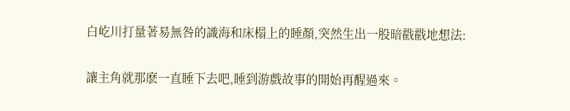白屹川打量著易無咎的識海和床榻上的睡顏,突然生出一股暗戳戳地想法:

讓主角就那麽一直睡下去吧,睡到游戲故事的開始再醒過來。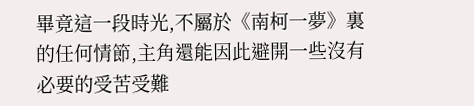畢竟這一段時光,不屬於《南柯一夢》裏的任何情節,主角還能因此避開一些沒有必要的受苦受難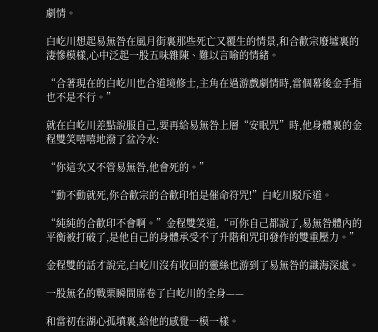劇情。

白屹川想起易無咎在風月街裏那些死亡又覆生的情景,和合歡宗廢墟裏的淒慘模樣,心中泛起一股五味雜陳、難以言喻的情緒。

“合著現在的白屹川也合道境修士,主角在過游戲劇情時,當個幕後金手指也不是不行。”

就在白屹川差點說服自己,要再給易無咎上層“安眠咒”時,他身體裏的金程雙笑嘻嘻地潑了盆冷水:

“你這次又不管易無咎,他會死的。”

“動不動就死,你合歡宗的合歡印怕是催命符咒!”白屹川駁斥道。

“純純的合歡印不會啊。”金程雙笑道,“可你自己都說了,易無咎體內的平衡被打破了,是他自己的身體承受不了升階和咒印發作的雙重壓力。”

金程雙的話才說完,白屹川沒有收回的靈絲也游到了易無咎的識海深處。

一股無名的戰栗瞬間席卷了白屹川的全身——

和當初在湖心孤墳裏,給他的感覺一模一樣。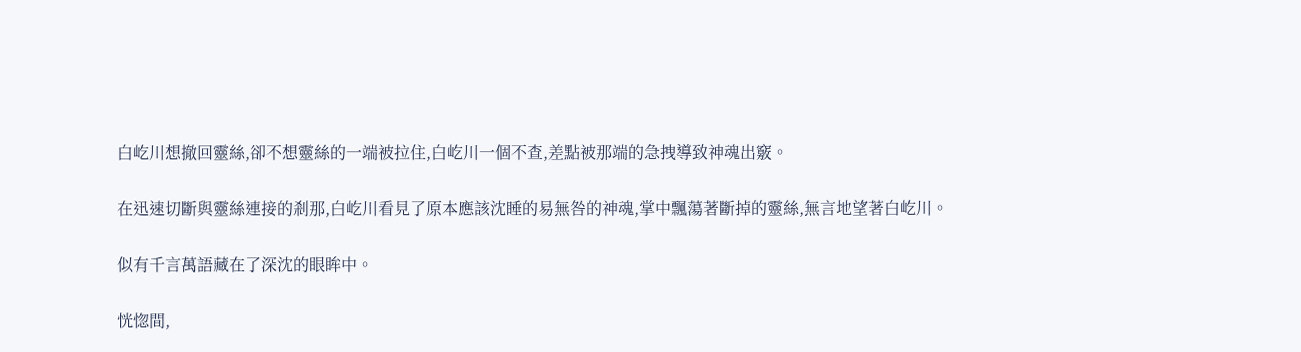白屹川想撤回靈絲,卻不想靈絲的一端被拉住,白屹川一個不查,差點被那端的急拽導致神魂出竅。

在迅速切斷與靈絲連接的剎那,白屹川看見了原本應該沈睡的易無咎的神魂,掌中飄蕩著斷掉的靈絲,無言地望著白屹川。

似有千言萬語藏在了深沈的眼眸中。

恍惚間,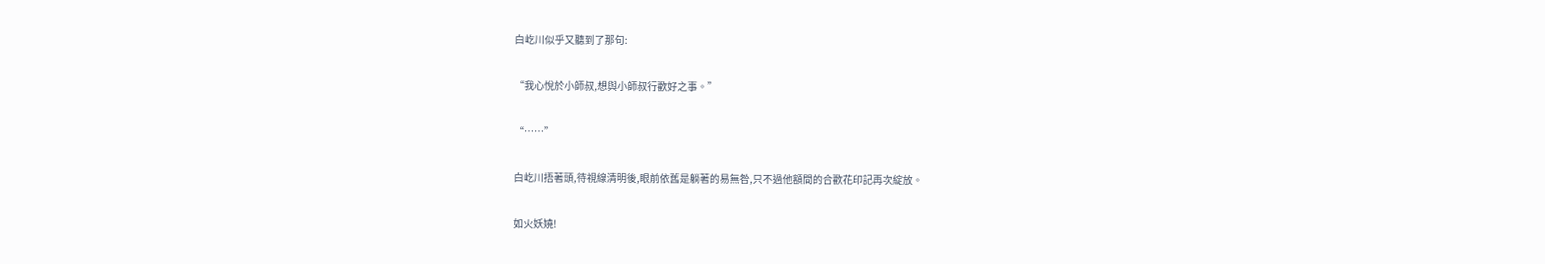白屹川似乎又聽到了那句:

“我心悅於小師叔,想與小師叔行歡好之事。”

“……”

白屹川捂著頭,待視線清明後,眼前依舊是躺著的易無咎,只不過他額間的合歡花印記再次綻放。

如火妖嬈!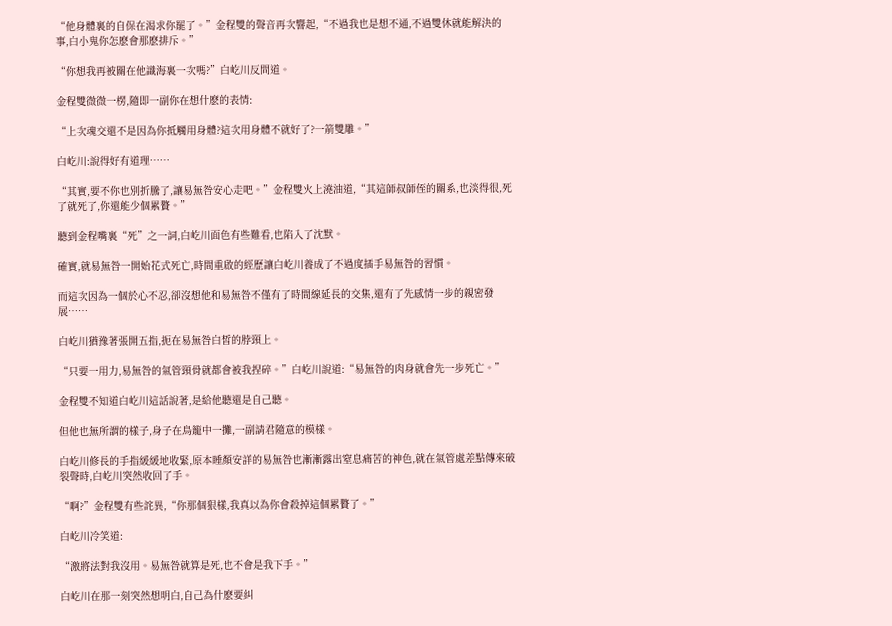“他身體裏的自保在渴求你罷了。”金程雙的聲音再次響起,“不過我也是想不通,不過雙休就能解決的事,白小鬼你怎麽會那麽排斥。”

“你想我再被關在他識海裏一次嗎?”白屹川反問道。

金程雙微微一楞,隨即一副你在想什麽的表情:

“上次魂交還不是因為你抵觸用身體?這次用身體不就好了?一箭雙雕。”

白屹川:說得好有道理……

“其實,要不你也別折騰了,讓易無咎安心走吧。”金程雙火上澆油道,“其這師叔師侄的關系,也淡得很,死了就死了,你還能少個累贅。”

聽到金程嘴裏“死”之一詞,白屹川面色有些難看,也陷入了沈默。

確實,就易無咎一開始花式死亡,時間重啟的經歷讓白屹川養成了不過度插手易無咎的習慣。

而這次因為一個於心不忍,卻沒想他和易無咎不僅有了時間線延長的交集,還有了先感情一步的親密發展……

白屹川猶豫著張開五指,扼在易無咎白皙的脖頸上。

“只要一用力,易無咎的氣管頸骨就都會被我捏碎。”白屹川說道:“易無咎的肉身就會先一步死亡。”

金程雙不知道白屹川這話說著,是給他聽還是自己聽。

但他也無所謂的樣子,身子在鳥籠中一攤,一副請君隨意的模樣。

白屹川修長的手指緩緩地收緊,原本睡顏安詳的易無咎也漸漸露出窒息痛苦的神色,就在氣管處差點傳來破裂聲時,白屹川突然收回了手。

“啊?”金程雙有些詫異,“你那個狠樣,我真以為你會殺掉這個累贅了。”

白屹川冷笑道:

“激將法對我沒用。易無咎就算是死,也不會是我下手。”

白屹川在那一刻突然想明白,自己為什麽要糾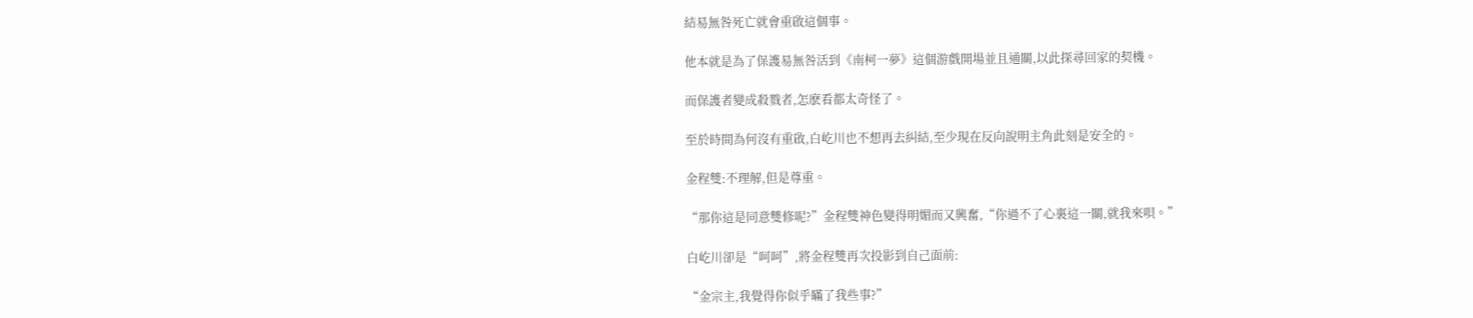結易無咎死亡就會重啟這個事。

他本就是為了保護易無咎活到《南柯一夢》這個游戲開場並且通關,以此探尋回家的契機。

而保護者變成殺戮者,怎麽看都太奇怪了。

至於時間為何沒有重啟,白屹川也不想再去糾結,至少現在反向說明主角此刻是安全的。

金程雙:不理解,但是尊重。

“那你這是同意雙修呢?”金程雙神色變得明媚而又興奮,“你過不了心裏這一關,就我來唄。”

白屹川卻是“呵呵”,將金程雙再次投影到自己面前:

“金宗主,我覺得你似乎瞞了我些事?”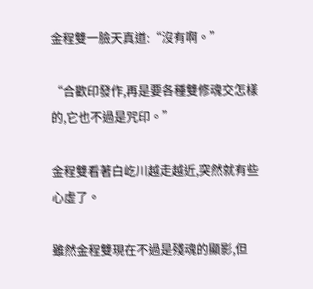金程雙一臉天真道:“沒有啊。”

“合歡印發作,再是要各種雙修魂交怎樣的,它也不過是咒印。”

金程雙看著白屹川越走越近,突然就有些心虛了。

雖然金程雙現在不過是殘魂的顯影,但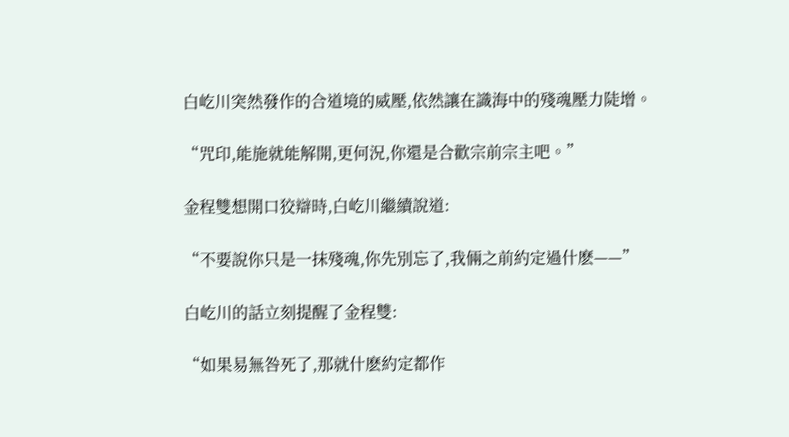白屹川突然發作的合道境的威壓,依然讓在識海中的殘魂壓力陡增。

“咒印,能施就能解開,更何況,你還是合歡宗前宗主吧。”

金程雙想開口狡辯時,白屹川繼續說道:

“不要說你只是一抹殘魂,你先別忘了,我倆之前約定過什麽——”

白屹川的話立刻提醒了金程雙:

“如果易無咎死了,那就什麽約定都作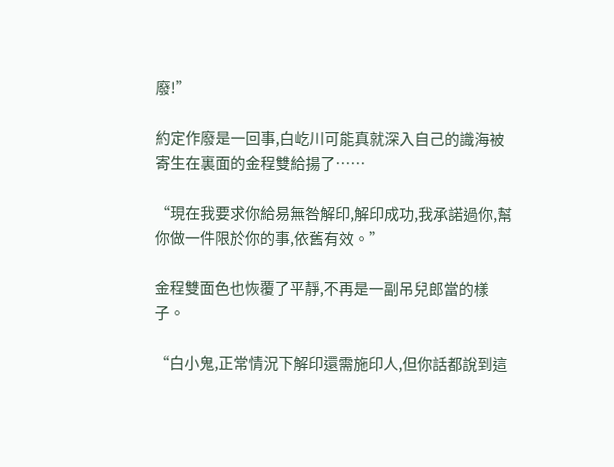廢!”

約定作廢是一回事,白屹川可能真就深入自己的識海被寄生在裏面的金程雙給揚了……

“現在我要求你給易無咎解印,解印成功,我承諾過你,幫你做一件限於你的事,依舊有效。”

金程雙面色也恢覆了平靜,不再是一副吊兒郎當的樣子。

“白小鬼,正常情況下解印還需施印人,但你話都說到這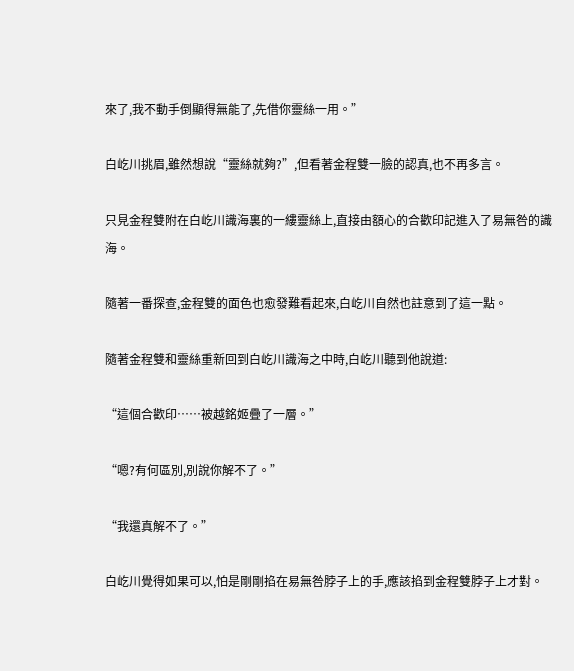來了,我不動手倒顯得無能了,先借你靈絲一用。”

白屹川挑眉,雖然想說“靈絲就夠?”,但看著金程雙一臉的認真,也不再多言。

只見金程雙附在白屹川識海裏的一縷靈絲上,直接由額心的合歡印記進入了易無咎的識海。

隨著一番探查,金程雙的面色也愈發難看起來,白屹川自然也註意到了這一點。

隨著金程雙和靈絲重新回到白屹川識海之中時,白屹川聽到他說道:

“這個合歡印……被越銘姬疊了一層。”

“嗯?有何區別,別說你解不了。”

“我還真解不了。”

白屹川覺得如果可以,怕是剛剛掐在易無咎脖子上的手,應該掐到金程雙脖子上才對。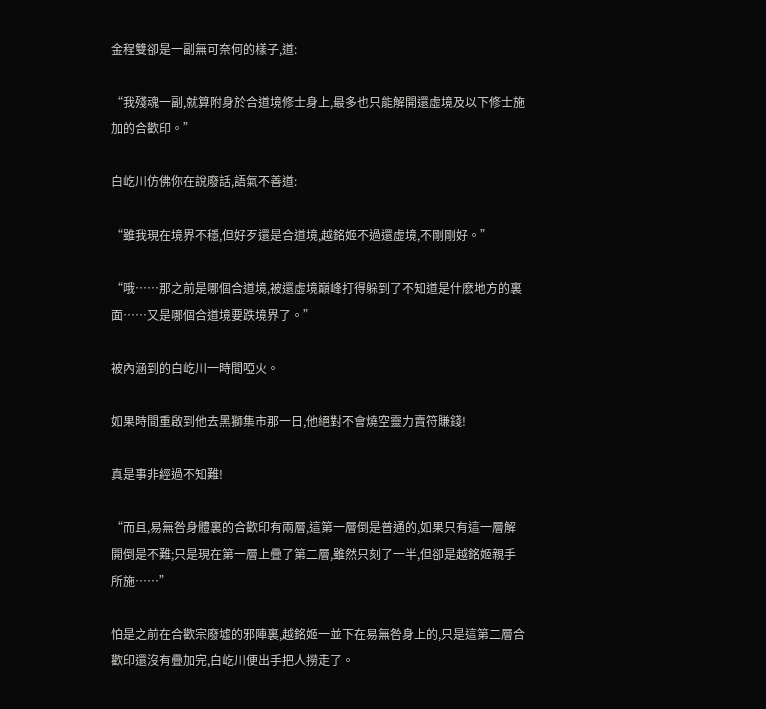金程雙卻是一副無可奈何的樣子,道:

“我殘魂一副,就算附身於合道境修士身上,最多也只能解開還虛境及以下修士施加的合歡印。”

白屹川仿佛你在說廢話,語氣不善道:

“雖我現在境界不穩,但好歹還是合道境,越銘姬不過還虛境,不剛剛好。”

“哦……那之前是哪個合道境,被還虛境巔峰打得躲到了不知道是什麽地方的裏面……又是哪個合道境要跌境界了。”

被內涵到的白屹川一時間啞火。

如果時間重啟到他去黑獅集市那一日,他絕對不會燒空靈力賣符賺錢!

真是事非經過不知難!

“而且,易無咎身體裏的合歡印有兩層,這第一層倒是普通的,如果只有這一層解開倒是不難;只是現在第一層上疊了第二層,雖然只刻了一半,但卻是越銘姬親手所施……”

怕是之前在合歡宗廢墟的邪陣裏,越銘姬一並下在易無咎身上的,只是這第二層合歡印還沒有疊加完,白屹川便出手把人撈走了。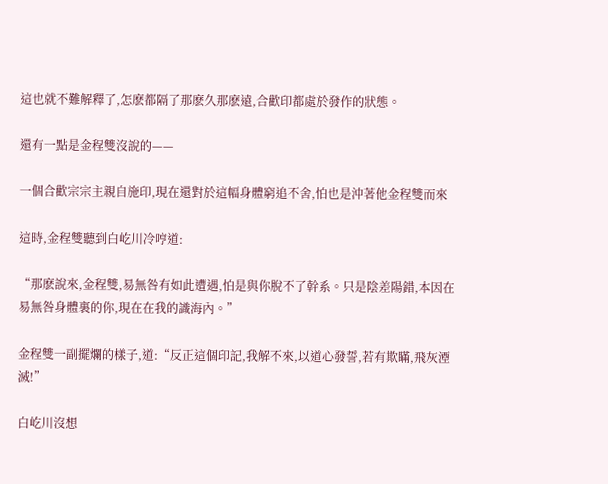這也就不難解釋了,怎麽都隔了那麽久那麽遠,合歡印都處於發作的狀態。

還有一點是金程雙沒說的——

一個合歡宗宗主親自施印,現在還對於這幅身體窮追不舍,怕也是沖著他金程雙而來

這時,金程雙聽到白屹川冷哼道:

“那麽說來,金程雙,易無咎有如此遭遇,怕是與你脫不了幹系。只是陰差陽錯,本因在易無咎身體裏的你,現在在我的識海內。”

金程雙一副擺爛的樣子,道:“反正這個印記,我解不來,以道心發誓,若有欺瞞,飛灰湮滅!”

白屹川沒想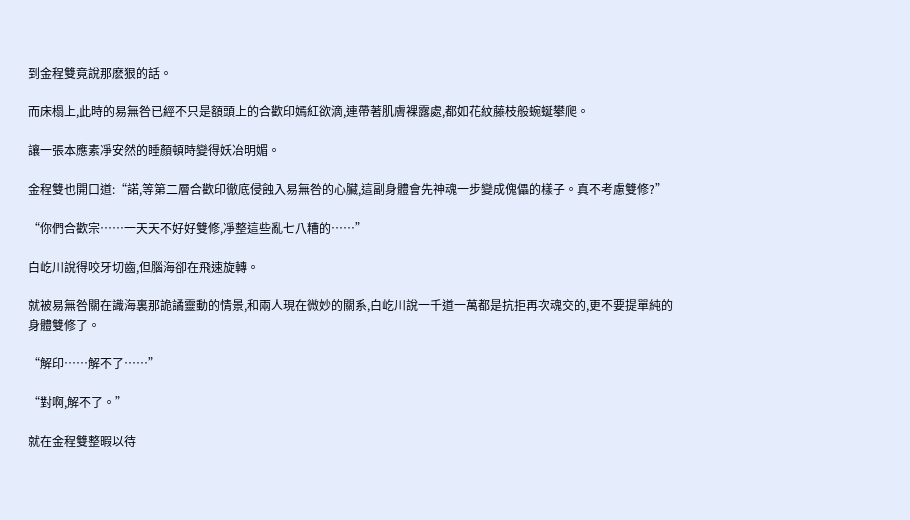到金程雙竟說那麽狠的話。

而床榻上,此時的易無咎已經不只是額頭上的合歡印嫣紅欲滴,連帶著肌膚裸露處,都如花紋藤枝般蜿蜒攀爬。

讓一張本應素凈安然的睡顏頓時變得妖冶明媚。

金程雙也開口道:“諾,等第二層合歡印徹底侵蝕入易無咎的心臟,這副身體會先神魂一步變成傀儡的樣子。真不考慮雙修?”

“你們合歡宗……一天天不好好雙修,凈整這些亂七八糟的……”

白屹川說得咬牙切齒,但腦海卻在飛速旋轉。

就被易無咎關在識海裏那詭譎靈動的情景,和兩人現在微妙的關系,白屹川說一千道一萬都是抗拒再次魂交的,更不要提單純的身體雙修了。

“解印……解不了……”

“對啊,解不了。”

就在金程雙整暇以待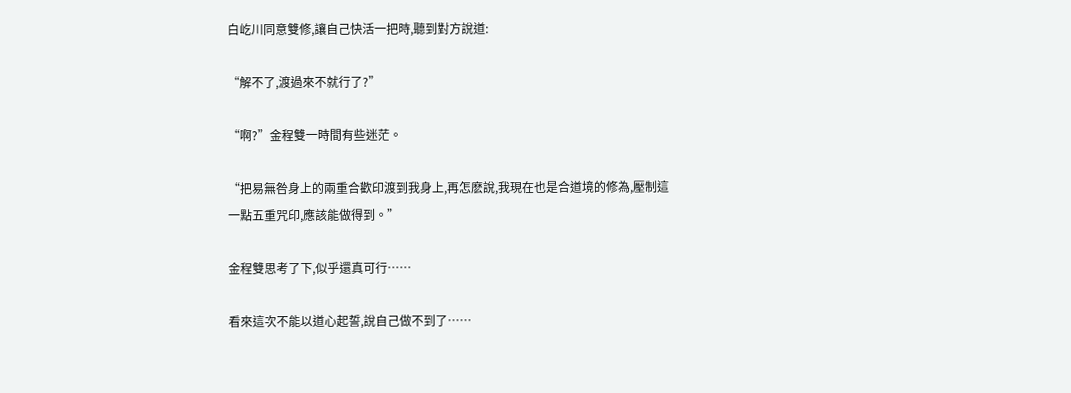白屹川同意雙修,讓自己快活一把時,聽到對方說道:

“解不了,渡過來不就行了?”

“啊?”金程雙一時間有些迷茫。

“把易無咎身上的兩重合歡印渡到我身上,再怎麽說,我現在也是合道境的修為,壓制這一點五重咒印,應該能做得到。”

金程雙思考了下,似乎還真可行……

看來這次不能以道心起誓,說自己做不到了……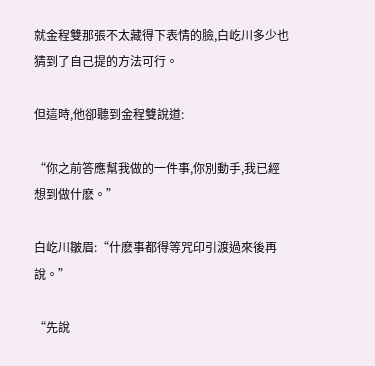就金程雙那張不太藏得下表情的臉,白屹川多少也猜到了自己提的方法可行。

但這時,他卻聽到金程雙說道:

“你之前答應幫我做的一件事,你別動手,我已經想到做什麽。”

白屹川皺眉:“什麽事都得等咒印引渡過來後再說。”

“先說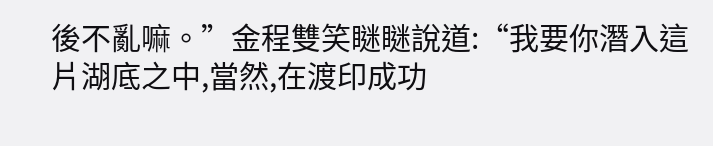後不亂嘛。”金程雙笑瞇瞇說道:“我要你潛入這片湖底之中,當然,在渡印成功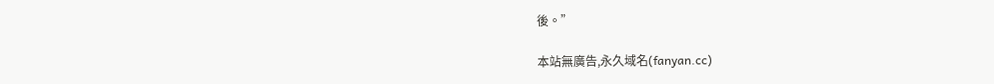後。”

本站無廣告,永久域名(fanyan.cc)